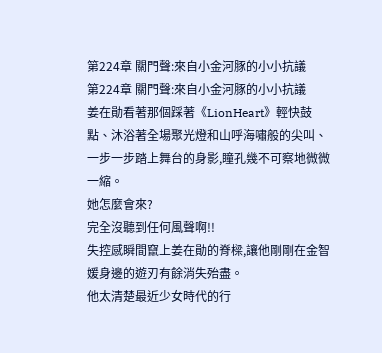第224章 關門聲:來自小金河豚的小小抗議
第224章 關門聲:來自小金河豚的小小抗議
姜在勛看著那個踩著《LionHeart》輕快鼓點、沐浴著全場聚光燈和山呼海嘯般的尖叫、一步一步踏上舞台的身影,瞳孔幾不可察地微微一縮。
她怎麼會來?
完全沒聽到任何風聲啊!!
失控感瞬間竄上姜在勛的脊樑,讓他剛剛在金智媛身邊的遊刃有餘消失殆盡。
他太清楚最近少女時代的行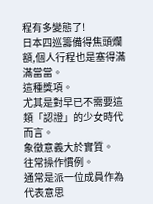程有多變態了!
日本四巡籌備得焦頭爛額,個人行程也是塞得滿滿當當。
這種獎項。
尤其是對早已不需要這類「認證」的少女時代而言。
象徵意義大於實質。
往常操作慣例。
通常是派一位成員作為代表意思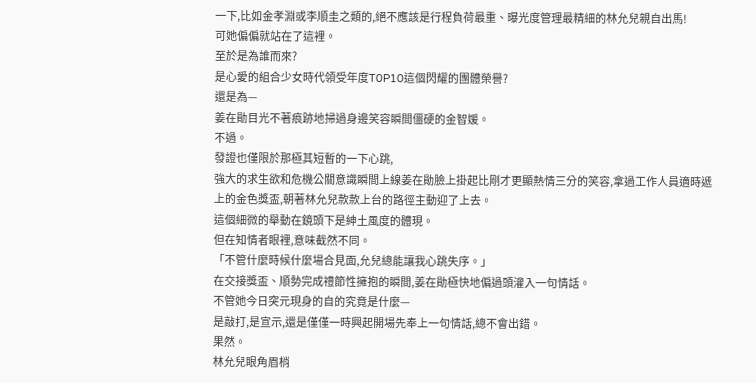一下,比如金孝淵或李順圭之類的,絕不應該是行程負荷最重、曝光度管理最精細的林允兒親自出馬!
可她偏偏就站在了這裡。
至於是為誰而來?
是心愛的組合少女時代領受年度T0P10這個閃耀的團體榮譽?
還是為—
姜在勛目光不著痕跡地掃過身邊笑容瞬間僵硬的金智媛。
不過。
發證也僅限於那極其短暫的一下心跳,
強大的求生欲和危機公關意識瞬間上線姜在勛臉上掛起比剛才更顯熱情三分的笑容,拿過工作人員適時遞上的金色獎盃,朝著林允兒款款上台的路徑主動迎了上去。
這個細微的舉動在鏡頭下是紳土風度的體現。
但在知情者眼裡,意味截然不同。
「不管什麼時候什麼場合見面,允兒總能讓我心跳失序。」
在交接獎盃、順勢完成禮節性擁抱的瞬間,姜在勛極快地偏過頭灌入一句情話。
不管她今日突元現身的自的究竟是什麼—
是敲打,是宣示,還是僅僅一時興起開場先奉上一句情話,總不會出錯。
果然。
林允兒眼角眉梢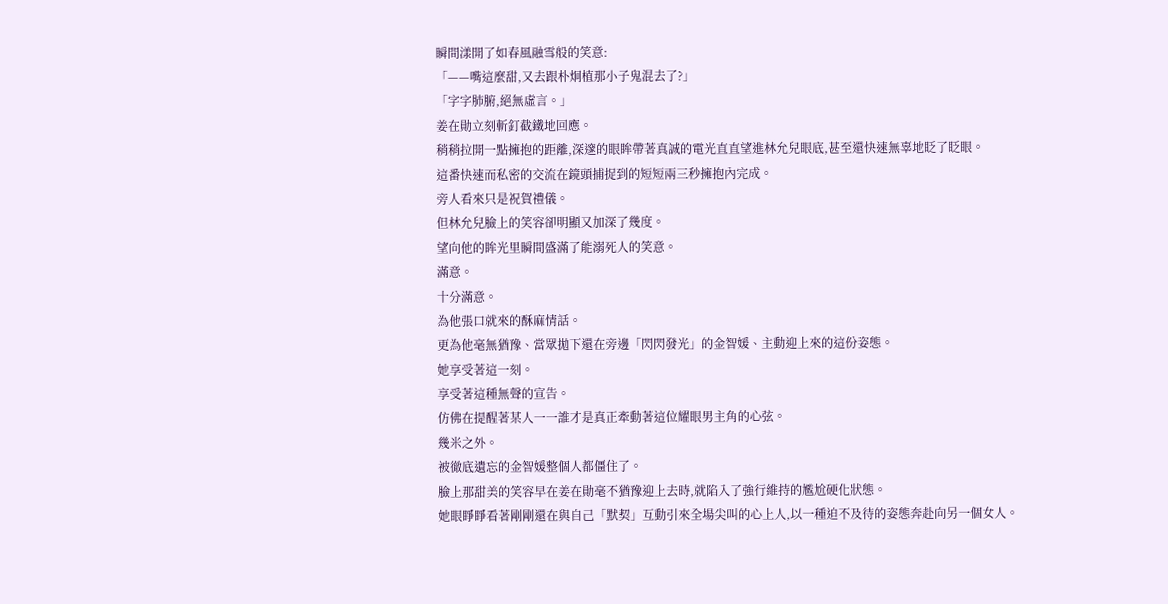瞬間漾開了如春風融雪般的笑意:
「——嘴這麼甜,又去跟朴炯植那小子鬼混去了?」
「字字肺腑,絕無虛言。」
姜在勛立刻斬釘截鐵地回應。
稍稍拉開一點擁抱的距離,深邃的眼眸帶著真誠的電光直直望進林允兒眼底,甚至還快速無辜地眨了眨眼。
這番快速而私密的交流在鏡頭捕捉到的短短兩三秒擁抱內完成。
旁人看來只是祝賀禮儀。
但林允兒臉上的笑容卻明顯又加深了幾度。
望向他的眸光里瞬間盛滿了能溺死人的笑意。
滿意。
十分滿意。
為他張口就來的酥麻情話。
更為他毫無猶豫、當眾拋下還在旁邊「閃閃發光」的金智媛、主動迎上來的這份姿態。
她享受著這一刻。
享受著這種無聲的宣告。
仿佛在提醒著某人一一誰才是真正牽動著這位耀眼男主角的心弦。
幾米之外。
被徹底遺忘的金智媛整個人都僵住了。
臉上那甜美的笑容早在姜在勛毫不猶豫迎上去時,就陷入了強行維持的尷尬硬化狀態。
她眼睜睜看著剛剛還在與自己「默契」互動引來全場尖叫的心上人,以一種迫不及待的姿態奔赴向另一個女人。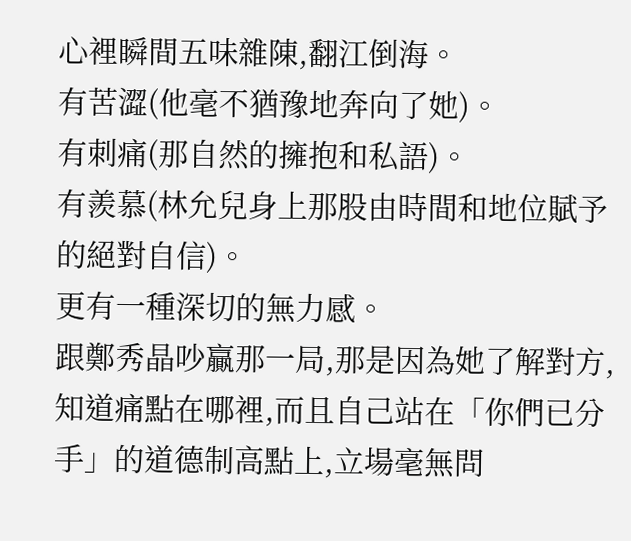心裡瞬間五味雜陳,翻江倒海。
有苦澀(他毫不猶豫地奔向了她)。
有刺痛(那自然的擁抱和私語)。
有羨慕(林允兒身上那股由時間和地位賦予的絕對自信)。
更有一種深切的無力感。
跟鄭秀晶吵贏那一局,那是因為她了解對方,知道痛點在哪裡,而且自己站在「你們已分手」的道德制高點上,立場毫無問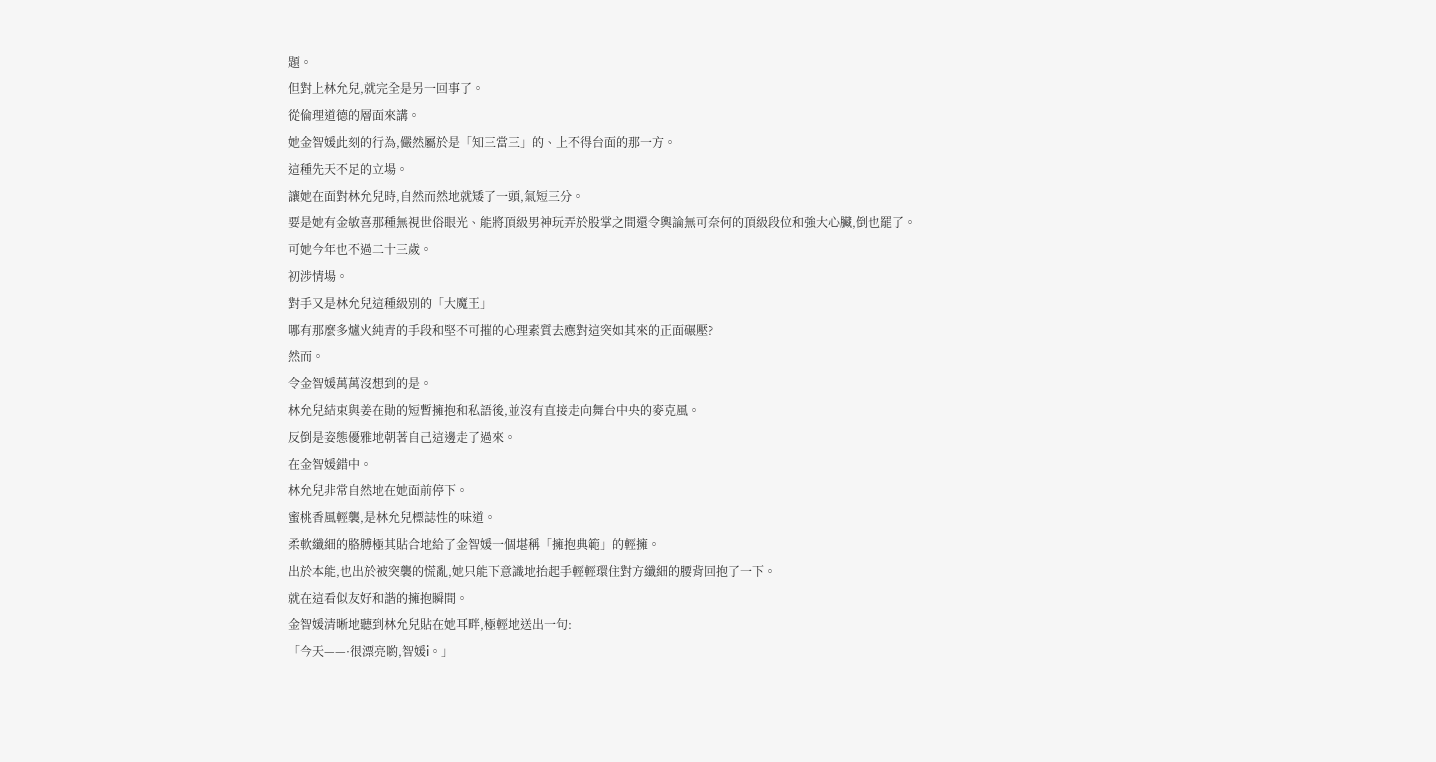題。
但對上林允兒,就完全是另一回事了。
從倫理道德的層面來講。
她金智媛此刻的行為,儼然屬於是「知三當三」的、上不得台面的那一方。
這種先天不足的立場。
讓她在面對林允兒時,自然而然地就矮了一頭,氣短三分。
要是她有金敏喜那種無視世俗眼光、能將頂級男神玩弄於股掌之間還令輿論無可奈何的頂級段位和強大心臟,倒也罷了。
可她今年也不過二十三歲。
初涉情場。
對手又是林允兒這種級別的「大魔王」
哪有那麼多爐火純青的手段和堅不可摧的心理素質去應對這突如其來的正面碾壓?
然而。
令金智媛萬萬沒想到的是。
林允兒結束與姜在勛的短暫擁抱和私語後,並沒有直接走向舞台中央的麥克風。
反倒是姿態優雅地朝著自己這邊走了過來。
在金智媛錯中。
林允兒非常自然地在她面前停下。
蜜桃香風輕襲,是林允兒標誌性的味道。
柔軟纖細的胳膊極其貼合地給了金智媛一個堪稱「擁抱典範」的輕擁。
出於本能,也出於被突襲的慌亂,她只能下意識地抬起手輕輕環住對方纖細的腰背回抱了一下。
就在這看似友好和諧的擁抱瞬間。
金智媛清晰地聽到林允兒貼在她耳畔,極輕地送出一句:
「今天——·很漂亮喲,智媛i。」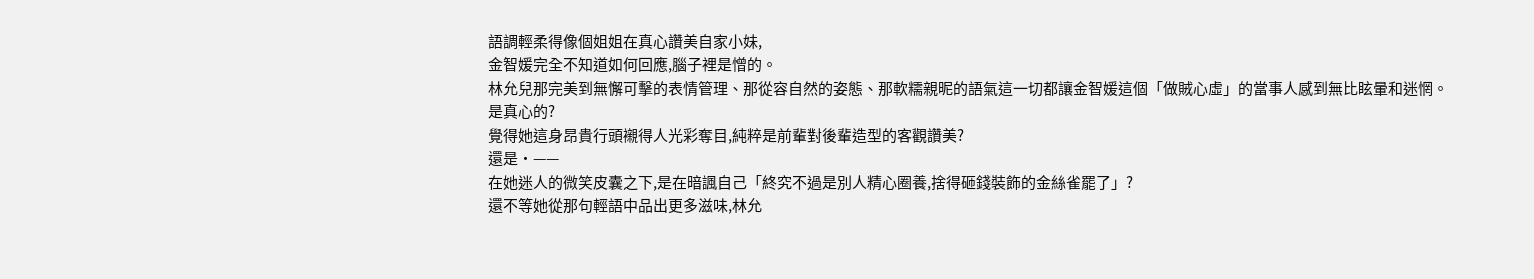語調輕柔得像個姐姐在真心讚美自家小妹,
金智媛完全不知道如何回應,腦子裡是憎的。
林允兒那完美到無懈可擊的表情管理、那從容自然的姿態、那軟糯親昵的語氣這一切都讓金智媛這個「做賊心虛」的當事人感到無比眩暈和迷惘。
是真心的?
覺得她這身昂貴行頭襯得人光彩奪目,純粹是前輩對後輩造型的客觀讚美?
還是·——
在她迷人的微笑皮囊之下,是在暗諷自己「終究不過是別人精心圈養,捨得砸錢裝飾的金絲雀罷了」?
還不等她從那句輕語中品出更多滋味,林允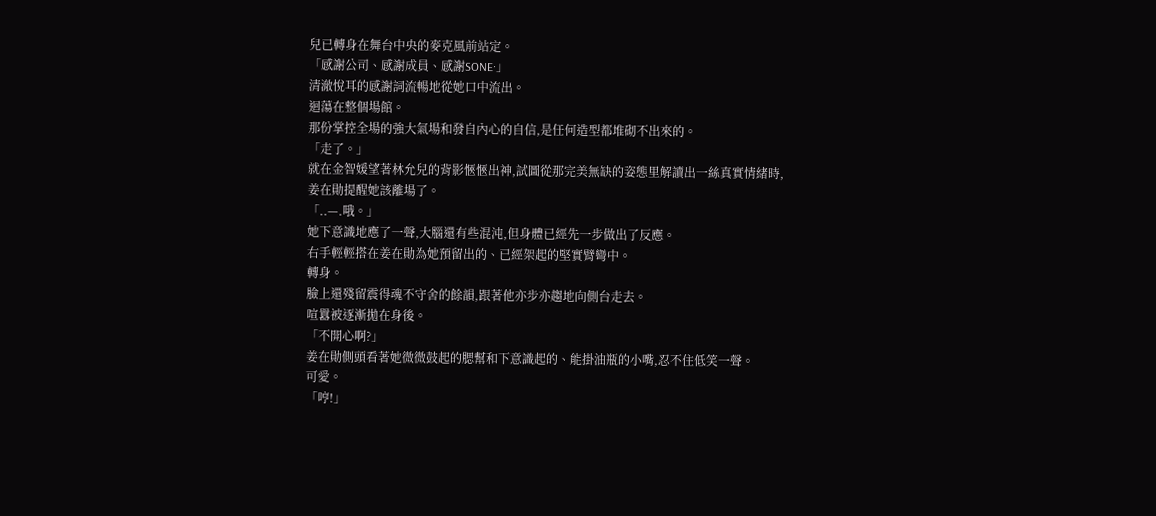兒已轉身在舞台中央的麥克風前站定。
「感謝公司、感謝成員、感謝SONE·」
清澈悅耳的感謝詞流暢地從她口中流出。
迴蕩在整個場館。
那份掌控全場的強大氣場和發自內心的自信,是任何造型都堆砌不出來的。
「走了。」
就在金智媛望著林允兒的背影愜愜出神,試圖從那完美無缺的姿態里解讀出一絲真實情緒時,
姜在勛提醒她該離場了。
「..—.哦。」
她下意識地應了一聲,大腦還有些混沌,但身體已經先一步做出了反應。
右手輕輕搭在姜在勛為她預留出的、已經架起的堅實臂彎中。
轉身。
臉上還殘留震得魂不守舍的餘韻,跟著他亦步亦趨地向側台走去。
喧囂被逐漸拋在身後。
「不開心啊?」
姜在勛側頭看著她微微鼓起的腮幫和下意識起的、能掛油瓶的小嘴,忍不住低笑一聲。
可愛。
「哼!」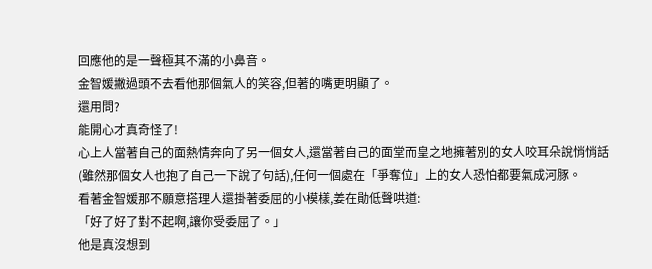回應他的是一聲極其不滿的小鼻音。
金智媛撇過頭不去看他那個氣人的笑容,但著的嘴更明顯了。
還用問?
能開心才真奇怪了!
心上人當著自己的面熱情奔向了另一個女人,還當著自己的面堂而皇之地擁著別的女人咬耳朵說悄悄話(雖然那個女人也抱了自己一下說了句話),任何一個處在「爭奪位」上的女人恐怕都要氣成河豚。
看著金智媛那不願意搭理人還掛著委屈的小模樣,姜在勛低聲哄道:
「好了好了對不起啊,讓你受委屈了。」
他是真沒想到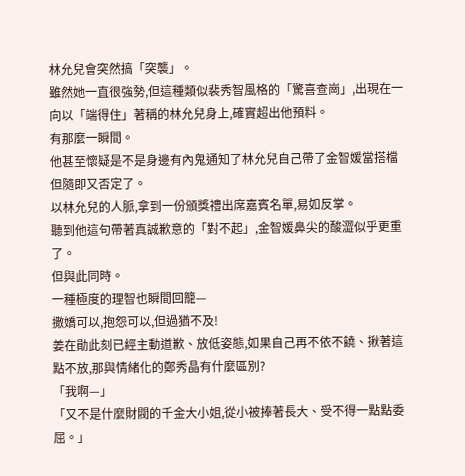林允兒會突然搞「突襲」。
雖然她一直很強勢,但這種類似裴秀智風格的「驚喜查崗」,出現在一向以「端得住」著稱的林允兒身上,確實超出他預料。
有那麼一瞬間。
他甚至懷疑是不是身邊有內鬼通知了林允兒自己帶了金智媛當搭檔但隨即又否定了。
以林允兒的人脈,拿到一份頒獎禮出席嘉賓名單,易如反掌。
聽到他這句帶著真誠歉意的「對不起」,金智媛鼻尖的酸澀似乎更重了。
但與此同時。
一種極度的理智也瞬間回籠—
撒嬌可以,抱怨可以,但過猶不及!
姜在勛此刻已經主動道歉、放低姿態,如果自己再不依不饒、揪著這點不放,那與情緒化的鄭秀晶有什麼區別?
「我啊—」
「又不是什麼財閥的千金大小姐,從小被捧著長大、受不得一點點委屈。」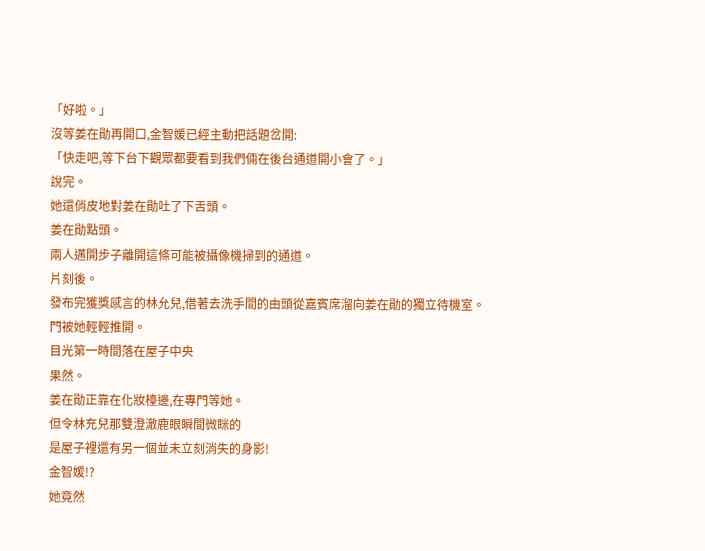「好啦。」
沒等姜在勛再開口,金智媛已經主動把話題岔開:
「快走吧,等下台下觀眾都要看到我們倆在後台通道開小會了。」
說完。
她還俏皮地對姜在勛吐了下舌頭。
姜在勛點頭。
兩人邁開步子離開這條可能被攝像機掃到的通道。
片刻後。
發布完獲獎感言的林允兒,借著去洗手間的由頭從嘉賓席溜向姜在勛的獨立待機室。
門被她輕輕推開。
目光第一時間落在屋子中央
果然。
姜在勛正靠在化妝檯邊,在專門等她。
但令林充兒那雙澄澈鹿眼瞬間微眯的
是屋子裡還有另一個並未立刻消失的身影!
金智媛!?
她竟然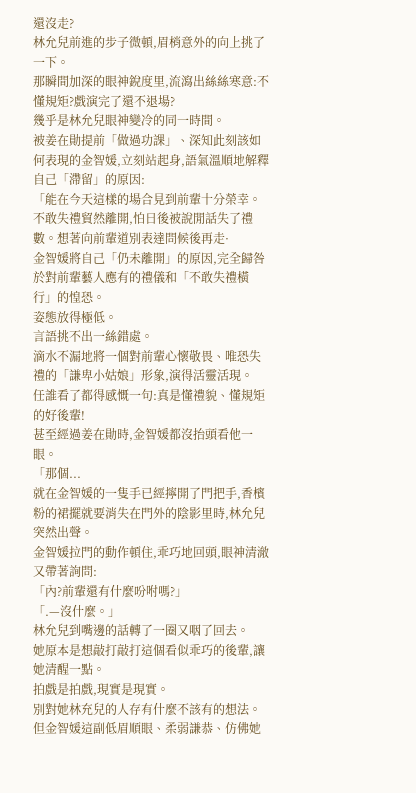還沒走?
林允兒前進的步子微頓,眉梢意外的向上挑了一下。
那瞬間加深的眼神銳度里,流瀉出絲絲寒意:不懂規矩?戲演完了還不退場?
幾乎是林允兒眼神變冷的同一時間。
被姜在勛提前「做過功課」、深知此刻該如何表現的金智媛,立刻站起身,語氣溫順地解釋自己「滯留」的原因:
「能在今天這樣的場合見到前輩十分榮幸。不敢失禮貿然離開,怕日後被說閒話失了禮數。想著向前輩道別表達問候後再走·
金智媛將自己「仍未離開」的原因,完全歸咎於對前輩藝人應有的禮儀和「不敢失禮橫行」的惶恐。
姿態放得極低。
言語挑不出一絲錯處。
滴水不漏地將一個對前輩心懷敬畏、唯恐失禮的「謙卑小姑娘」形象,演得活靈活現。
任誰看了都得感慨一句:真是懂禮貌、懂規矩的好後輩!
甚至經過姜在勛時,金智媛都沒抬頭看他一眼。
「那個...
就在金智媛的一隻手已經擰開了門把手,香檳粉的裙擺就要消失在門外的陰影里時,林允兒突然出聲。
金智媛拉門的動作頓住,乖巧地回頭,眼神清澈又帶著詢問:
「內?前輩還有什麼吩咐嗎?」
「.—沒什麼。」
林允兒到嘴邊的話轉了一圈又咽了回去。
她原本是想敲打敲打這個看似乖巧的後輩,讓她清醒一點。
拍戲是拍戲,現實是現實。
別對她林充兒的人存有什麼不該有的想法。
但金智媛這副低眉順眼、柔弱謙恭、仿佛她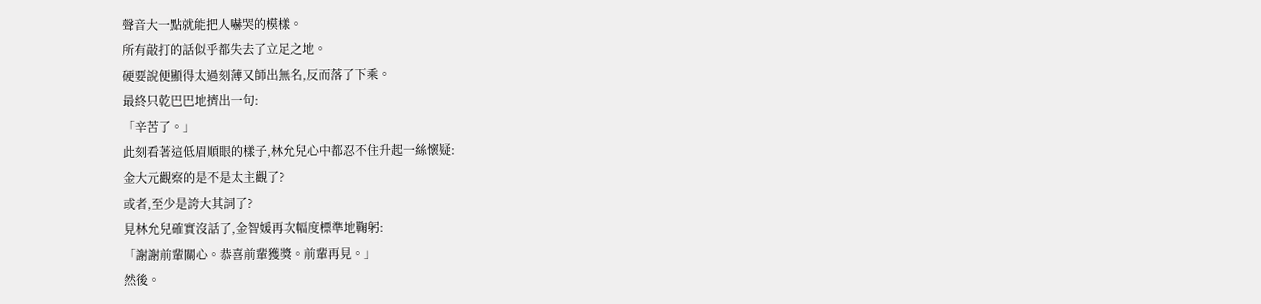聲音大一點就能把人嚇哭的模樣。
所有敲打的話似乎都失去了立足之地。
硬要說便顯得太過刻薄又師出無名,反而落了下乘。
最終只乾巴巴地擠出一句:
「辛苦了。」
此刻看著這低眉順眼的樣子,林允兒心中都忍不住升起一絲懷疑:
金大元觀察的是不是太主觀了?
或者,至少是誇大其詞了?
見林允兒確實沒話了,金智媛再次幅度標準地鞠躬:
「謝謝前輩關心。恭喜前輩獲獎。前輩再見。」
然後。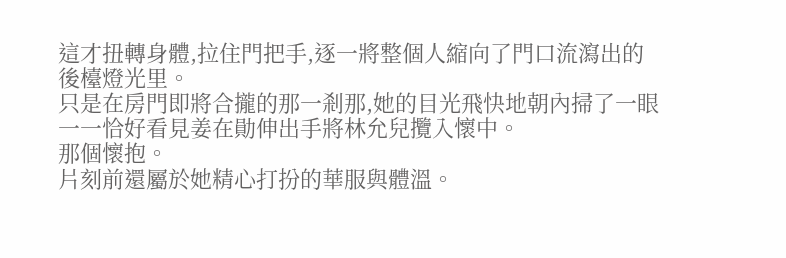這才扭轉身體,拉住門把手,逐一將整個人縮向了門口流瀉出的後檯燈光里。
只是在房門即將合攏的那一剎那,她的目光飛快地朝內掃了一眼一一恰好看見姜在勛伸出手將林允兒攬入懷中。
那個懷抱。
片刻前還屬於她精心打扮的華服與體溫。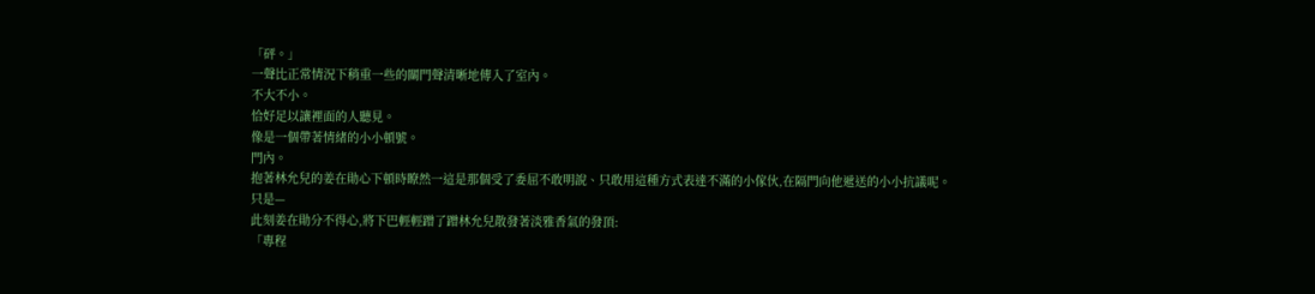「砰。」
一聲比正常情況下稍重一些的關門聲清晰地傳入了室內。
不大不小。
恰好足以讓裡面的人聽見。
像是一個帶著情緒的小小頓號。
門內。
抱著林允兒的姜在勛心下頓時瞭然一這是那個受了委屈不敢明說、只敢用這種方式表達不滿的小傢伙,在隔門向他遞送的小小抗議呢。
只是—
此刻姜在勛分不得心,將下巴輕輕蹭了蹭林允兒散發著淡雅香氣的發頂:
「專程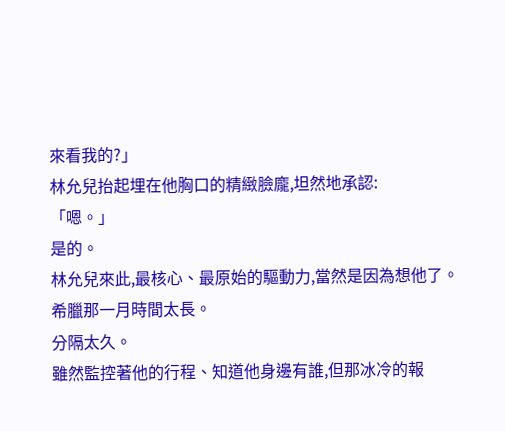來看我的?」
林允兒抬起埋在他胸口的精緻臉龐,坦然地承認:
「嗯。」
是的。
林允兒來此,最核心、最原始的驅動力,當然是因為想他了。
希臘那一月時間太長。
分隔太久。
雖然監控著他的行程、知道他身邊有誰,但那冰冷的報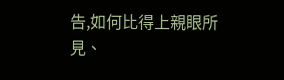告,如何比得上親眼所見、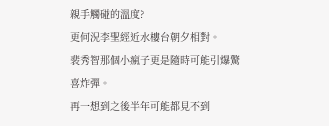親手觸碰的溫度?
更何況李聖經近水樓台朝夕相對。
裴秀智那個小瘋子更是隨時可能引爆驚喜炸彈。
再一想到之後半年可能都見不到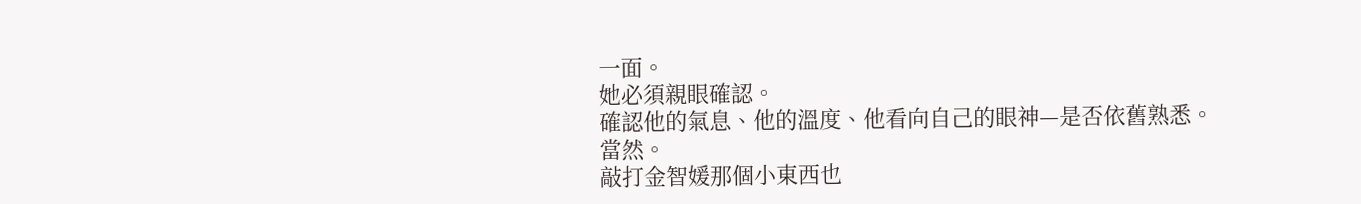一面。
她必須親眼確認。
確認他的氣息、他的溫度、他看向自己的眼神—是否依舊熟悉。
當然。
敲打金智媛那個小東西也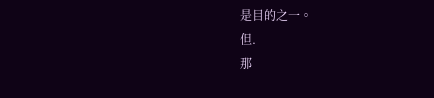是目的之一。
但.
那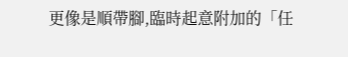更像是順帶腳,臨時起意附加的「任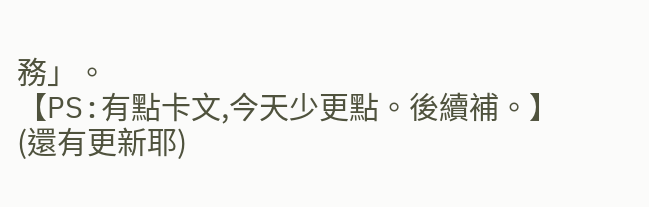務」。
【PS:有點卡文,今天少更點。後續補。】
(還有更新耶)